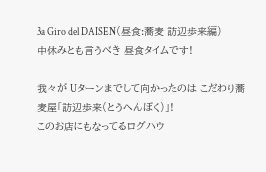3a Giro del DAISEN(昼食:蕎麦 訪辺歩来編)
中休みとも言うべき 昼食タイムです!

我々が Uターンまでして向かったのは こだわり蕎麦屋「訪辺歩来(とうへんぼく)」!
このお店にもなってるログハウ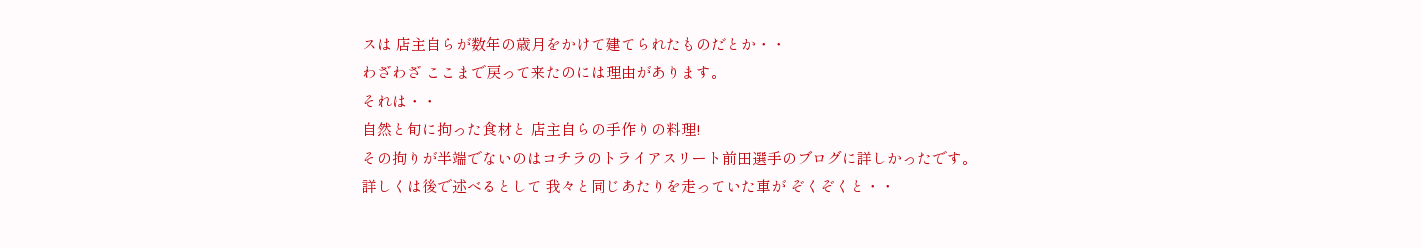スは 店主自らが数年の歳月をかけて建てられたものだとか・・
わざわざ ここまで戻って来たのには理由があります。
それは・・
自然と旬に拘った食材と 店主自らの手作りの料理!
その拘りが半端でないのはコチラのトライアスリート前田選手のブログに詳しかったです。
詳しくは後で述べるとして 我々と同じあたりを走っていた車が ぞくぞくと・・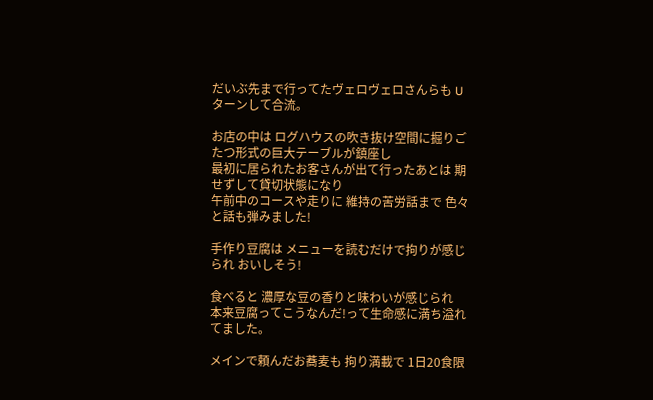だいぶ先まで行ってたヴェロヴェロさんらも Uターンして合流。

お店の中は ログハウスの吹き抜け空間に掘りごたつ形式の巨大テーブルが鎮座し
最初に居られたお客さんが出て行ったあとは 期せずして貸切状態になり
午前中のコースや走りに 維持の苦労話まで 色々と話も弾みました!

手作り豆腐は メニューを読むだけで拘りが感じられ おいしそう!

食べると 濃厚な豆の香りと味わいが感じられ
本来豆腐ってこうなんだ!って生命感に満ち溢れてました。

メインで頼んだお蕎麦も 拘り満載で 1日20食限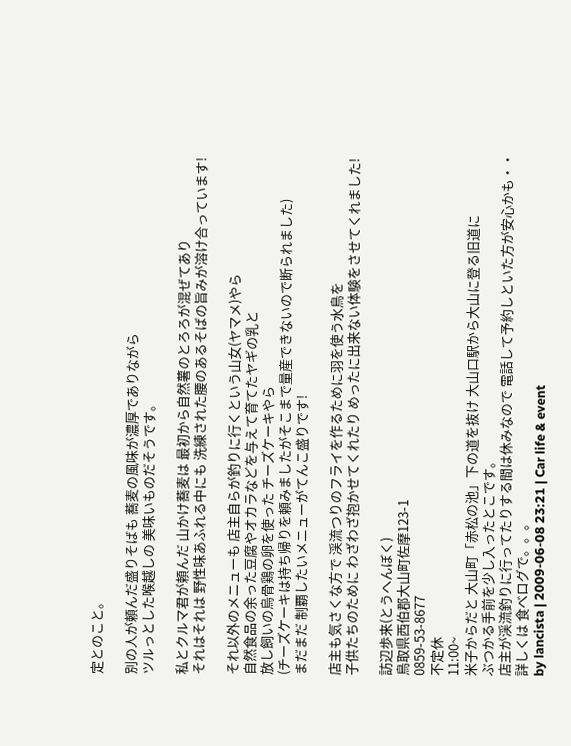定とのこと。

別の人が頼んだ盛りそばも 蕎麦の風味が濃厚でありながら
ツルっとした喉越しの 美味いものだそうです。

私とクルマ君が頼んだ 山かけ蕎麦は 最初から自然薯のとろろが混ぜてあり
それはそれは 野性味あふれる中にも 洗練された腰のあるそばの旨みが溶け合っています!

それ以外のメニューも 店主自らが釣りに行くという山女(ヤマメ)やら
自然食品の余った豆腐やオカラなどを与えて育てたヤギの乳と
放し飼いの烏骨鶏の卵を使った チーズケーキやら
(チーズケーキは持ち帰りを頼みましたがそこまで量産できないので断られました)
まだまだ 制覇したいメニューがてんこ盛りです!

店主も気さくな方で 渓流つりのフライを作るために羽を使う水鳥を
子供たちのために わざわざ抱かせてくれたり めったに出来ない体験をさせてくれました!

訪辺歩来(とうへんぼく)
鳥取県西伯郡大山町佐摩123-1
0859-53-8677
不定休
11:00~
米子からだと 大山町「赤松の池」下の道を抜け 大山口駅から大山に登る旧道に
ぶつかる手前を少し入ったとこです。
店主が渓流釣りに行ってたりする間は休みなので 電話して予約しといた方が安心かも・・
詳しくは 食べログで。。。
by lancista | 2009-06-08 23:21 | Car life & event